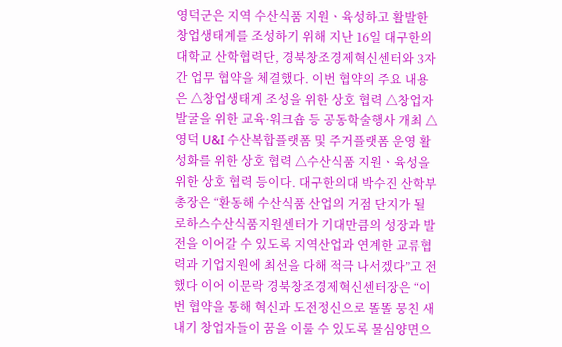영덕군은 지역 수산식품 지원ㆍ육성하고 활발한 창업생태계를 조성하기 위해 지난 16일 대구한의대학교 산학협력단, 경북창조경제혁신센터와 3자간 업무 협약을 체결했다. 이번 협약의 주요 내용은 △창업생태계 조성을 위한 상호 협력 △창업자 발굴을 위한 교육·워크숍 등 공동학술행사 개최 △영덕 U&I 수산복합플랫폼 및 주거플랫폼 운영 활성화를 위한 상호 협력 △수산식품 지원ㆍ육성을 위한 상호 협력 등이다. 대구한의대 박수진 산학부총장은 “환동해 수산식품 산업의 거점 단지가 될 로하스수산식품지원센터가 기대만큼의 성장과 발전을 이어갈 수 있도록 지역산업과 연계한 교류협력과 기업지원에 최선을 다해 적극 나서겠다”고 전했다 이어 이문락 경북창조경제혁신센터장은 “이번 협약을 통해 혁신과 도전정신으로 똘똘 뭉친 새내기 창업자들이 꿈을 이룰 수 있도록 물심양면으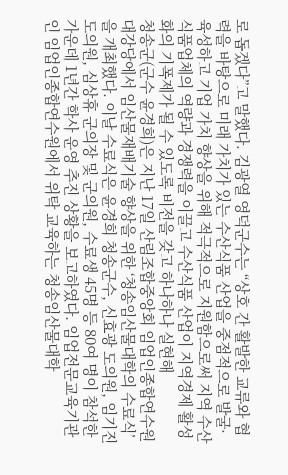로 돕겠다”고 말했다. 김광열 영덕군수는 “상호 간 활발한 교류와 협력을 바탕으로 미래 가치가 있는 수산식품 산업을 중점적으로 발굴·육성하고 기업 가치 향상을 위해 적극적으로 지원함으로써 지역 수산식품업체의 역량과 경쟁력을 이끌고 수산식품 산업이 지역경제 활성화의 기폭제가 될 수 있도록 비전을 갖고 하나하나 실현해
청송군(군수 윤경희)은 지난 17일 산림조합중앙회 임업인종합연수원 대강당에서 임산물재배기술 향상을 위한 ‘청송임산물대학의 수료식’을 개최했다. 이날 수료식은 윤경희 청송군수, 신효광 도의원, 임기진 도의원, 심상휴 군의장 및 군의원, 수료생 45명 등 80여 명이 참석한 가운데 1년간 학사 운영 추진 상황을 보고하였다. 임업전문교육기관인 임업인종합연수원에서 위탁 교육하는 청송임산물대학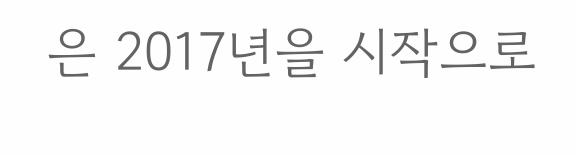은 2017년을 시작으로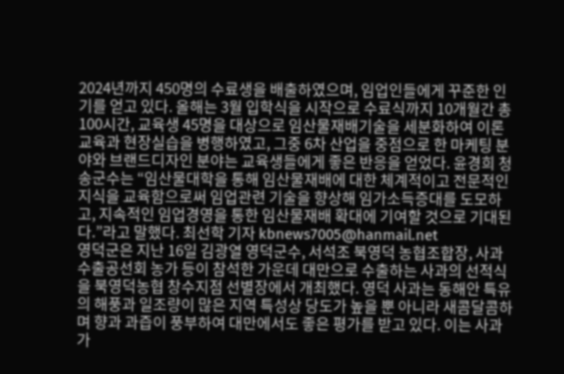2024년까지 450명의 수료생을 배출하였으며, 임업인들에게 꾸준한 인기를 얻고 있다. 올해는 3월 입학식을 시작으로 수료식까지 10개월간 총 100시간, 교육생 45명을 대상으로 임산물재배기술을 세분화하여 이론교육과 현장실습을 병행하였고, 그중 6차 산업을 중점으로 한 마케팅 분야와 브랜드디자인 분야는 교육생들에게 좋은 반응을 얻었다. 윤경희 청송군수는 “임산물대학을 통해 임산물재배에 대한 체계적이고 전문적인 지식을 교육함으로써 임업관련 기술을 향상해 임가소득증대를 도모하고, 지속적인 임업경영을 통한 임산물재배 확대에 기여할 것으로 기대된다.”라고 말했다. 최선학 기자 kbnews7005@hanmail.net
영덕군은 지난 16일 김광열 영덕군수, 서석조 북영덕 농협조합장, 사과수출공선회 농가 등이 참석한 가운데 대만으로 수출하는 사과의 선적식을 북영덕농협 창수지점 선별장에서 개최했다. 영덕 사과는 동해안 특유의 해풍과 일조량이 많은 지역 특성상 당도가 높을 뿐 아니라 새콤달콤하며 향과 과즙이 풍부하여 대만에서도 좋은 평가를 받고 있다. 이는 사과 가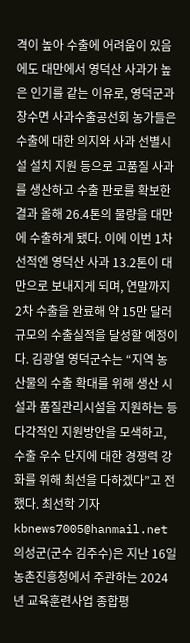격이 높아 수출에 어려움이 있음에도 대만에서 영덕산 사과가 높은 인기를 같는 이유로, 영덕군과 창수면 사과수출공선회 농가들은 수출에 대한 의지와 사과 선별시설 설치 지원 등으로 고품질 사과를 생산하고 수출 판로를 확보한 결과 올해 26.4톤의 물량을 대만에 수출하게 됐다. 이에 이번 1차 선적엔 영덕산 사과 13.2톤이 대만으로 보내지게 되며, 연말까지 2차 수출을 완료해 약 15만 달러 규모의 수출실적을 달성할 예정이다. 김광열 영덕군수는 “지역 농산물의 수출 확대를 위해 생산 시설과 품질관리시설을 지원하는 등 다각적인 지원방안을 모색하고, 수출 우수 단지에 대한 경쟁력 강화를 위해 최선을 다하겠다”고 전했다. 최선학 기자 kbnews7005@hanmail.net
의성군(군수 김주수)은 지난 16일 농촌진흥청에서 주관하는 2024년 교육훈련사업 종합평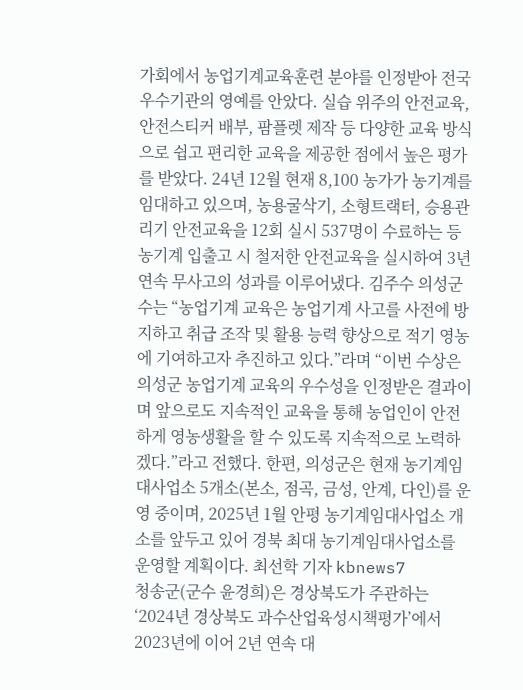가회에서 농업기계교육훈련 분야를 인정받아 전국 우수기관의 영예를 안았다. 실습 위주의 안전교육, 안전스티커 배부, 팜플렛 제작 등 다양한 교육 방식으로 쉽고 편리한 교육을 제공한 점에서 높은 평가를 받았다. 24년 12월 현재 8,100 농가가 농기계를 임대하고 있으며, 농용굴삭기, 소형트랙터, 승용관리기 안전교육을 12회 실시 537명이 수료하는 등 농기계 입출고 시 철저한 안전교육을 실시하여 3년 연속 무사고의 성과를 이루어냈다. 김주수 의성군수는 “농업기계 교육은 농업기계 사고를 사전에 방지하고 취급 조작 및 활용 능력 향상으로 적기 영농에 기여하고자 추진하고 있다.”라며 “이번 수상은 의성군 농업기계 교육의 우수성을 인정받은 결과이며 앞으로도 지속적인 교육을 통해 농업인이 안전하게 영농생활을 할 수 있도록 지속적으로 노력하겠다.”라고 전했다. 한편, 의성군은 현재 농기계임대사업소 5개소(본소, 점곡, 금성, 안계, 다인)를 운영 중이며, 2025년 1월 안평 농기계임대사업소 개소를 앞두고 있어 경북 최대 농기계임대사업소를 운영할 계획이다. 최선학 기자 kbnews7
청송군(군수 윤경희)은 경상북도가 주관하는 ‘2024년 경상북도 과수산업육성시책평가’에서 2023년에 이어 2년 연속 대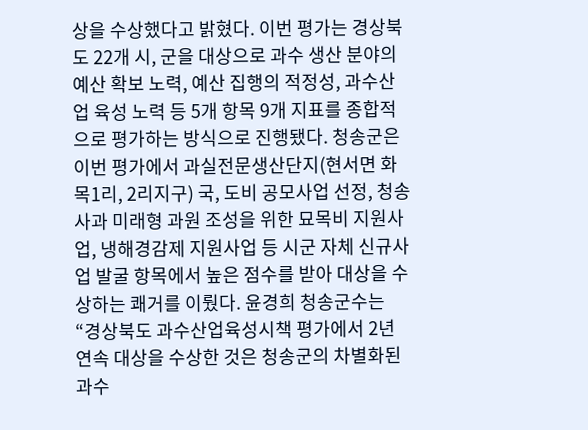상을 수상했다고 밝혔다. 이번 평가는 경상북도 22개 시, 군을 대상으로 과수 생산 분야의 예산 확보 노력, 예산 집행의 적정성, 과수산업 육성 노력 등 5개 항목 9개 지표를 종합적으로 평가하는 방식으로 진행됐다. 청송군은 이번 평가에서 과실전문생산단지(현서면 화목1리, 2리지구) 국, 도비 공모사업 선정, 청송사과 미래형 과원 조성을 위한 묘목비 지원사업, 냉해경감제 지원사업 등 시군 자체 신규사업 발굴 항목에서 높은 점수를 받아 대상을 수상하는 쾌거를 이뤘다. 윤경희 청송군수는 “경상북도 과수산업육성시책 평가에서 2년 연속 대상을 수상한 것은 청송군의 차별화된 과수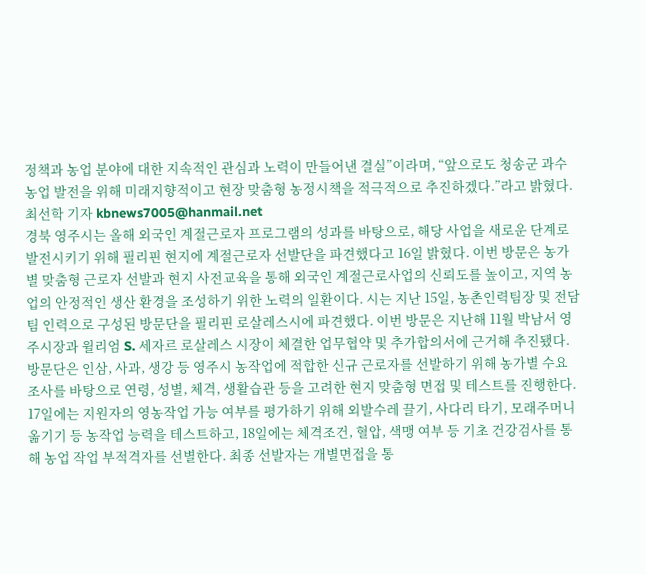정책과 농업 분야에 대한 지속적인 관심과 노력이 만들어낸 결실”이라며, “앞으로도 청송군 과수농업 발전을 위해 미래지향적이고 현장 맞춤형 농정시책을 적극적으로 추진하겠다.”라고 밝혔다. 최선학 기자 kbnews7005@hanmail.net
경북 영주시는 올해 외국인 계절근로자 프로그램의 성과를 바탕으로, 해당 사업을 새로운 단계로 발전시키기 위해 필리핀 현지에 계절근로자 선발단을 파견했다고 16일 밝혔다. 이번 방문은 농가별 맞춤형 근로자 선발과 현지 사전교육을 통해 외국인 계절근로사업의 신뢰도를 높이고, 지역 농업의 안정적인 생산 환경을 조성하기 위한 노력의 일환이다. 시는 지난 15일, 농촌인력팀장 및 전담팀 인력으로 구성된 방문단을 필리핀 로살레스시에 파견했다. 이번 방문은 지난해 11월 박남서 영주시장과 윌리엄 S. 세자르 로살레스 시장이 체결한 업무협약 및 추가합의서에 근거해 추진됐다. 방문단은 인삼, 사과, 생강 등 영주시 농작업에 적합한 신규 근로자를 선발하기 위해 농가별 수요 조사를 바탕으로 연령, 성별, 체격, 생활습관 등을 고려한 현지 맞춤형 면접 및 테스트를 진행한다. 17일에는 지원자의 영농작업 가능 여부를 평가하기 위해 외발수레 끌기, 사다리 타기, 모래주머니 옮기기 등 농작업 능력을 테스트하고, 18일에는 체격조건, 혈압, 색맹 여부 등 기초 건강검사를 통해 농업 작업 부적격자를 선별한다. 최종 선발자는 개별면접을 통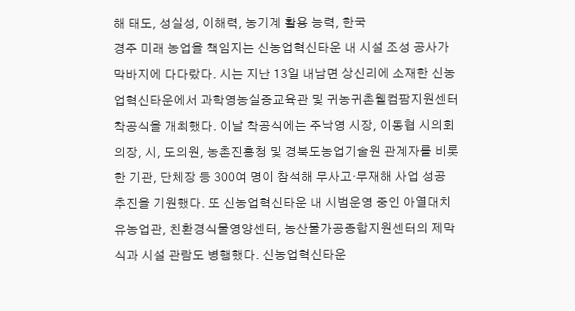해 태도, 성실성, 이해력, 농기계 활용 능력, 한국
경주 미래 농업을 책임지는 신농업혁신타운 내 시설 조성 공사가 막바지에 다다랐다. 시는 지난 13일 내남면 상신리에 소재한 신농업혁신타운에서 과학영농실증교육관 및 귀농귀촌웰컴팜지원센터 착공식을 개최했다. 이날 착공식에는 주낙영 시장, 이동협 시의회 의장, 시, 도의원, 농촌진흥청 및 경북도농업기술원 관계자를 비롯한 기관, 단체장 등 300여 명이 참석해 무사고·무재해 사업 성공 추진을 기원했다. 또 신농업혁신타운 내 시범운영 중인 아열대치유농업관, 친환경식물영양센터, 농산물가공종합지원센터의 제막식과 시설 관람도 병행했다. 신농업혁신타운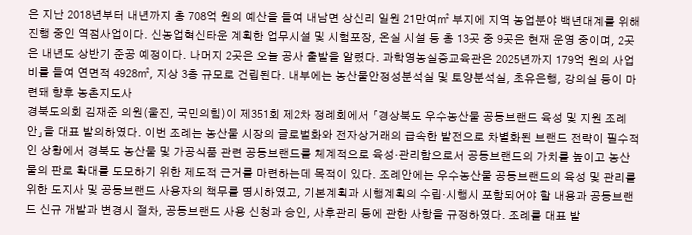은 지난 2018년부터 내년까지 총 708억 원의 예산을 들여 내남면 상신리 일원 21만여㎡ 부지에 지역 농업분야 백년대계를 위해 진행 중인 역점사업이다. 신농업혁신타운 계획한 업무시설 및 시험포장, 온실 시설 등 총 13곳 중 9곳은 현재 운영 중이며, 2곳은 내년도 상반기 준공 예정이다. 나머지 2곳은 오늘 공사 출발을 알렸다. 과학영농실증교육관은 2025년까지 179억 원의 사업비를 들여 연면적 4928㎡, 지상 3층 규모로 건립된다. 내부에는 농산물안정성분석실 및 토양분석실, 초유은행, 강의실 등이 마련돼 향후 농촌지도사
경북도의회 김재준 의원(울진, 국민의힘)이 제351회 제2차 정례회에서 「경상북도 우수농산물 공동브랜드 육성 및 지원 조례안」을 대표 발의하였다. 이번 조례는 농산물 시장의 글로벌화와 전자상거래의 급속한 발전으로 차별화된 브랜드 전략이 필수적인 상황에서 경북도 농산물 및 가공식품 관련 공동브랜드를 체계적으로 육성·관리함으로서 공동브랜드의 가치를 높이고 농산물의 판로 확대를 도모하기 위한 제도적 근거를 마련하는데 목적이 있다. 조례안에는 우수농산물 공동브랜드의 육성 및 관리를 위한 도지사 및 공동브랜드 사용자의 책무를 명시하였고, 기본계획과 시행계획의 수립·시행시 포함되어야 할 내용과 공동브랜드 신규 개발과 변경시 절차, 공동브랜드 사용 신청과 승인, 사후관리 등에 관한 사항을 규정하였다. 조례를 대표 발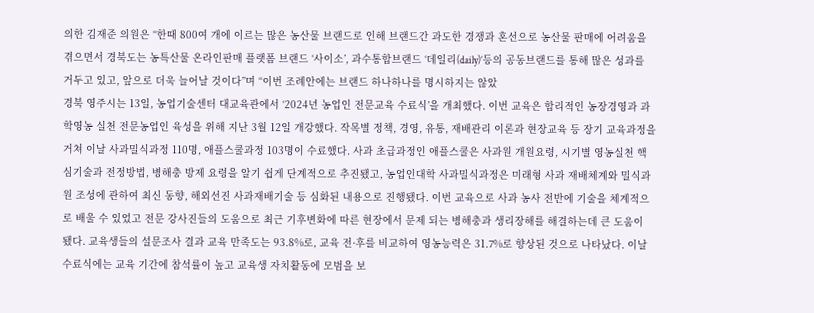의한 김재준 의원은 “한때 800여 개에 이르는 많은 농산물 브랜드로 인해 브랜드간 과도한 경쟁과 혼선으로 농산물 판매에 어려움을 겪으면서 경북도는 농특산물 온라인판매 플랫폼 브랜드 ‘사이소’, 과수통합브랜드 ‘데일리(daily)’등의 공동브랜드를 통해 많은 성과를 거두고 있고, 앞으로 더욱 늘어날 것이다”며 “이번 조례안에는 브랜드 하나하나를 명시하지는 않았
경북 영주시는 13일, 농업기술센터 대교육관에서 ‘2024년 농업인 전문교육 수료식’을 개최했다. 이번 교육은 합리적인 농장경영과 과학영농 실천 전문농업인 육성을 위해 지난 3월 12일 개강했다. 작목별 정책, 경영, 유통, 재배관리 이론과 현장교육 등 장기 교육과정을 거쳐 이날 사과밀식과정 110명, 애플스쿨과정 103명이 수료했다. 사과 초급과정인 애플스쿨은 사과원 개원요령, 시기별 영농실천 핵심기술과 전정방법, 병해충 방제 요령을 알기 쉽게 단계적으로 추진됐고, 농업인대학 사과밀식과정은 미래형 사과 재배체계와 밀식과원 조성에 관하여 최신 동향, 해외선진 사과재배기술 등 심화된 내용으로 진행됐다. 이번 교육으로 사과 농사 전반에 기술을 체계적으로 배울 수 있었고 전문 강사진들의 도움으로 최근 기후변화에 따른 현장에서 문제 되는 병해충과 생리장해를 해결하는데 큰 도움이 됐다. 교육생들의 설문조사 결과 교육 만족도는 93.8%로, 교육 전·후를 비교하여 영농능력은 31.7%로 향상된 것으로 나타났다. 이날 수료식에는 교육 기간에 참석률이 높고 교육생 자치활동에 모범을 보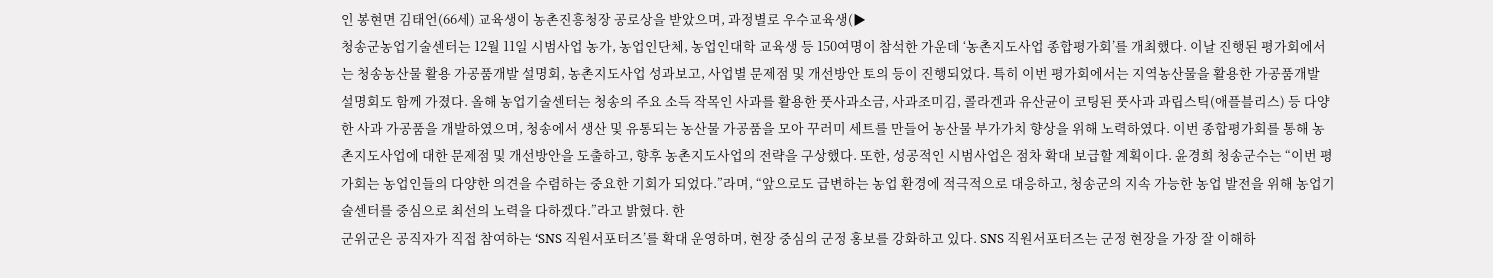인 봉현면 김태언(66세) 교육생이 농촌진흥청장 공로상을 받았으며, 과정별로 우수교육생(▶
청송군농업기술센터는 12월 11일 시범사업 농가, 농업인단체, 농업인대학 교육생 등 150여명이 참석한 가운데 ‘농촌지도사업 종합평가회’를 개최했다. 이날 진행된 평가회에서는 청송농산물 활용 가공품개발 설명회, 농촌지도사업 성과보고, 사업별 문제점 및 개선방안 토의 등이 진행되었다. 특히 이번 평가회에서는 지역농산물을 활용한 가공품개발 설명회도 함께 가졌다. 올해 농업기술센터는 청송의 주요 소득 작목인 사과를 활용한 풋사과소금, 사과조미김, 콜라겐과 유산균이 코팅된 풋사과 과립스틱(애플블리스) 등 다양한 사과 가공품을 개발하였으며, 청송에서 생산 및 유통되는 농산물 가공품을 모아 꾸러미 세트를 만들어 농산물 부가가치 향상을 위해 노력하였다. 이번 종합평가회를 통해 농촌지도사업에 대한 문제점 및 개선방안을 도출하고, 향후 농촌지도사업의 전략을 구상했다. 또한, 성공적인 시범사업은 점차 확대 보급할 계획이다. 윤경희 청송군수는 “이번 평가회는 농업인들의 다양한 의견을 수렴하는 중요한 기회가 되었다.”라며, “앞으로도 급변하는 농업 환경에 적극적으로 대응하고, 청송군의 지속 가능한 농업 발전을 위해 농업기술센터를 중심으로 최선의 노력을 다하겠다.”라고 밝혔다. 한
군위군은 공직자가 직접 참여하는 ‘SNS 직원서포터즈’를 확대 운영하며, 현장 중심의 군정 홍보를 강화하고 있다. SNS 직원서포터즈는 군정 현장을 가장 잘 이해하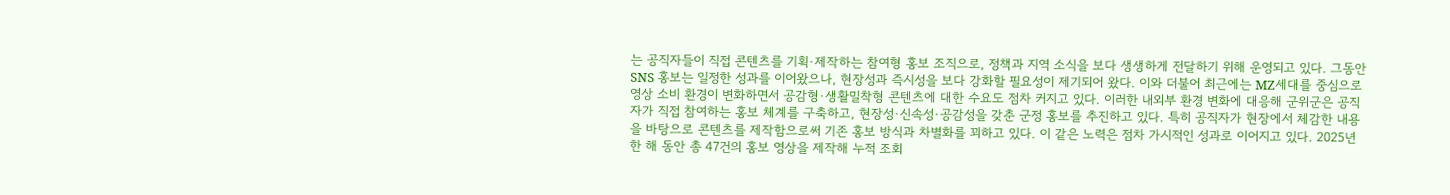는 공직자들이 직접 콘텐츠를 기획·제작하는 참여형 홍보 조직으로, 정책과 지역 소식을 보다 생생하게 전달하기 위해 운영되고 있다. 그동안 SNS 홍보는 일정한 성과를 이어왔으나, 현장성과 즉시성을 보다 강화할 필요성이 제기되어 왔다. 이와 더불어 최근에는 MZ세대를 중심으로 영상 소비 환경이 변화하면서 공감형·생활밀착형 콘텐츠에 대한 수요도 점차 커지고 있다. 이러한 내외부 환경 변화에 대응해 군위군은 공직자가 직접 참여하는 홍보 체계를 구축하고, 현장성·신속성·공감성을 갖춘 군정 홍보를 추진하고 있다. 특히 공직자가 현장에서 체감한 내용을 바탕으로 콘텐츠를 제작함으로써 기존 홍보 방식과 차별화를 꾀하고 있다. 이 같은 노력은 점차 가시적인 성과로 이어지고 있다. 2025년 한 해 동안 총 47건의 홍보 영상을 제작해 누적 조회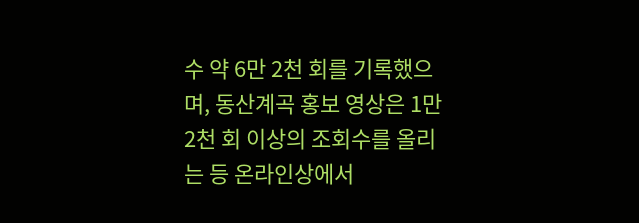수 약 6만 2천 회를 기록했으며, 동산계곡 홍보 영상은 1만 2천 회 이상의 조회수를 올리는 등 온라인상에서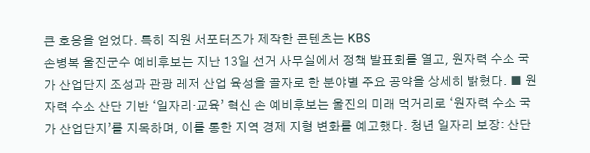큰 호응을 얻었다. 특히 직원 서포터즈가 제작한 콘텐츠는 KBS
손병복 울진군수 예비후보는 지난 13일 선거 사무실에서 정책 발표회를 열고, 원자력 수소 국가 산업단지 조성과 관광 레저 산업 육성을 골자로 한 분야별 주요 공약을 상세히 밝혔다. ■ 원자력 수소 산단 기반 ‘일자리·교육’ 혁신 손 예비후보는 울진의 미래 먹거리로 ‘원자력 수소 국가 산업단지’를 지목하며, 이를 통한 지역 경제 지형 변화를 예고했다. 청년 일자리 보장: 산단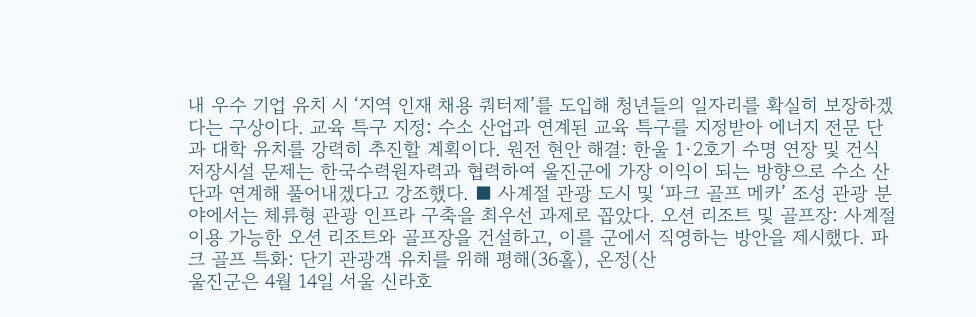내 우수 기업 유치 시 ‘지역 인재 채용 쿼터제’를 도입해 청년들의 일자리를 확실히 보장하겠다는 구상이다. 교육 특구 지정: 수소 산업과 연계된 교육 특구를 지정받아 에너지 전문 단과 대학 유치를 강력히 추진할 계획이다. 원전 현안 해결: 한울 1·2호기 수명 연장 및 건식 저장시설 문제는 한국수력원자력과 협력하여 울진군에 가장 이익이 되는 방향으로 수소 산단과 연계해 풀어내겠다고 강조했다. ■ 사계절 관광 도시 및 ‘파크 골프 메카’ 조성 관광 분야에서는 체류형 관광 인프라 구축을 최우선 과제로 꼽았다. 오션 리조트 및 골프장: 사계절 이용 가능한 오션 리조트와 골프장을 건설하고, 이를 군에서 직영하는 방안을 제시했다. 파크 골프 특화: 단기 관광객 유치를 위해 평해(36홀), 온정(산
울진군은 4월 14일 서울 신라호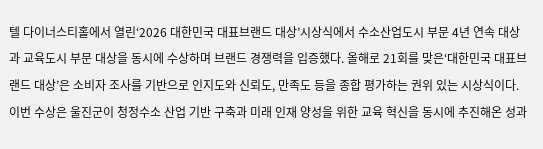텔 다이너스티홀에서 열린‘2026 대한민국 대표브랜드 대상’시상식에서 수소산업도시 부문 4년 연속 대상과 교육도시 부문 대상을 동시에 수상하며 브랜드 경쟁력을 입증했다. 올해로 21회를 맞은‘대한민국 대표브랜드 대상’은 소비자 조사를 기반으로 인지도와 신뢰도, 만족도 등을 종합 평가하는 권위 있는 시상식이다. 이번 수상은 울진군이 청정수소 산업 기반 구축과 미래 인재 양성을 위한 교육 혁신을 동시에 추진해온 성과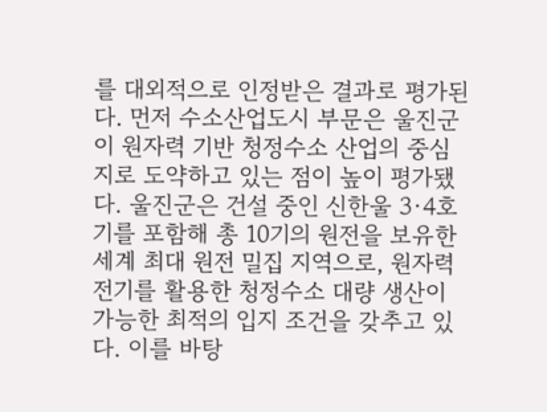를 대외적으로 인정받은 결과로 평가된다. 먼저 수소산업도시 부문은 울진군이 원자력 기반 청정수소 산업의 중심지로 도약하고 있는 점이 높이 평가됐다. 울진군은 건설 중인 신한울 3·4호기를 포함해 총 10기의 원전을 보유한 세계 최대 원전 밀집 지역으로, 원자력 전기를 활용한 청정수소 대량 생산이 가능한 최적의 입지 조건을 갖추고 있다. 이를 바탕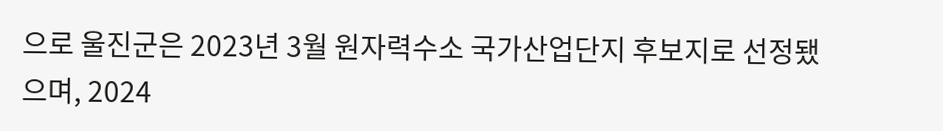으로 울진군은 2023년 3월 원자력수소 국가산업단지 후보지로 선정됐으며, 2024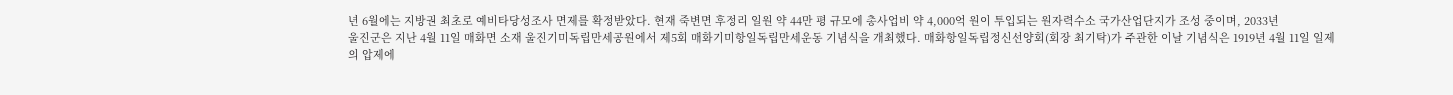년 6월에는 지방권 최초로 예비타당성조사 면제를 확정받았다. 현재 죽변면 후정리 일원 약 44만 평 규모에 총사업비 약 4,000억 원이 투입되는 원자력수소 국가산업단지가 조성 중이며, 2033년
울진군은 지난 4월 11일 매화면 소재 울진기미독립만세공원에서 제5회 매화기미항일독립만세운동 기념식을 개최했다. 매화항일독립정신선양회(회장 최기탁)가 주관한 이날 기념식은 1919년 4월 11일 일제의 압제에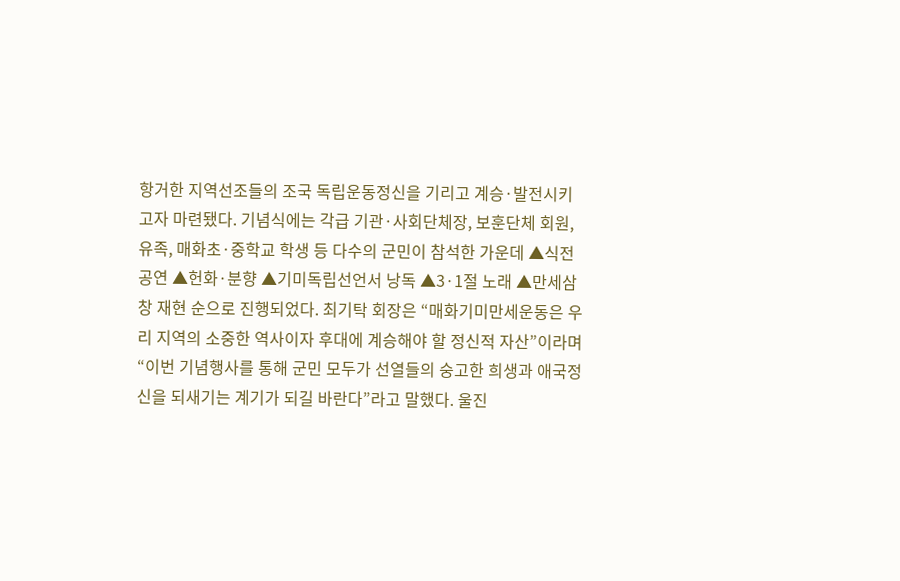항거한 지역선조들의 조국 독립운동정신을 기리고 계승·발전시키고자 마련됐다. 기념식에는 각급 기관·사회단체장, 보훈단체 회원, 유족, 매화초·중학교 학생 등 다수의 군민이 참석한 가운데 ▲식전공연 ▲헌화·분향 ▲기미독립선언서 낭독 ▲3·1절 노래 ▲만세삼창 재현 순으로 진행되었다. 최기탁 회장은 “매화기미만세운동은 우리 지역의 소중한 역사이자 후대에 계승해야 할 정신적 자산”이라며 “이번 기념행사를 통해 군민 모두가 선열들의 숭고한 희생과 애국정신을 되새기는 계기가 되길 바란다”라고 말했다. 울진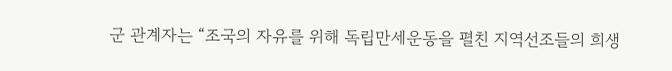군 관계자는 “조국의 자유를 위해 독립만세운동을 펼친 지역선조들의 희생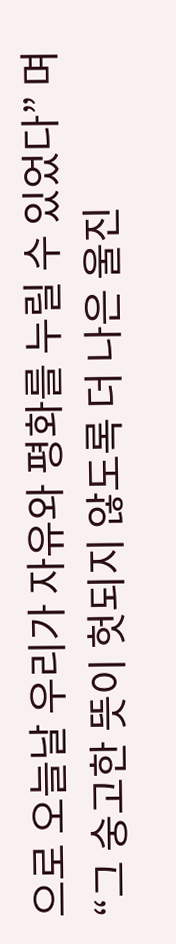으로 오늘날 우리가 자유와 평화를 누릴 수 있었다” 며 “그 숭고한 뜻이 헛되지 않도록 더 나은 울진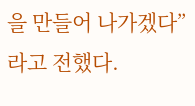을 만들어 나가겠다”라고 전했다.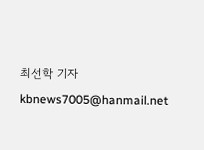최선학 기자 kbnews7005@hanmail.net